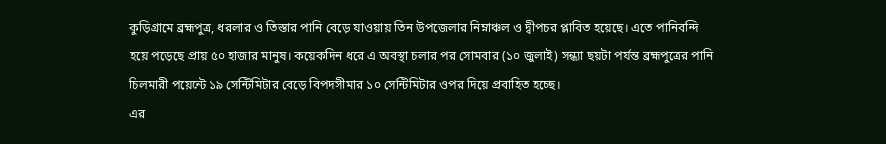কুড়িগ্রামে ব্রহ্মপুত্র, ধরলার ও তিস্তার পানি বেড়ে যাওয়ায় তিন উপজেলার নিম্নাঞ্চল ও দ্বীপচর প্লাবিত হয়েছে। এতে পানিবন্দি হয়ে পড়েছে প্রায় ৫০ হাজার মানুষ। কয়েকদিন ধরে এ অবস্থা চলার পর সোমবার (১০ জুলাই) সন্ধ্যা ছয়টা পর্যন্ত ব্রহ্মপুত্রের পানি চিলমারী পয়েন্টে ১৯ সেন্টিমিটার বেড়ে বিপদসীমার ১০ সেন্টিমিটার ওপর দিয়ে প্রবাহিত হচ্ছে।
এর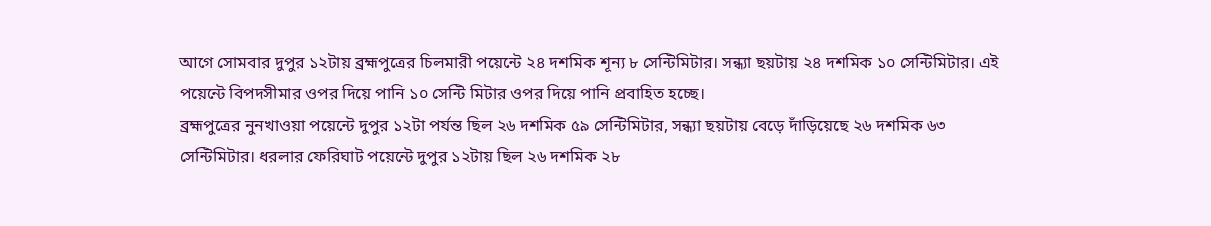আগে সোমবার দুপুর ১২টায় ব্রহ্মপুত্রের চিলমারী পয়েন্টে ২৪ দশমিক শূন্য ৮ সেন্টিমিটার। সন্ধ্যা ছয়টায় ২৪ দশমিক ১০ সেন্টিমিটার। এই পয়েন্টে বিপদসীমার ওপর দিয়ে পানি ১০ সেন্টি মিটার ওপর দিয়ে পানি প্রবাহিত হচ্ছে।
ব্রহ্মপুত্রের নুনখাওয়া পয়েন্টে দুপুর ১২টা পর্যন্ত ছিল ২৬ দশমিক ৫৯ সেন্টিমিটার, সন্ধ্যা ছয়টায় বেড়ে দাঁড়িয়েছে ২৬ দশমিক ৬৩ সেন্টিমিটার। ধরলার ফেরিঘাট পয়েন্টে দুপুর ১২টায় ছিল ২৬ দশমিক ২৮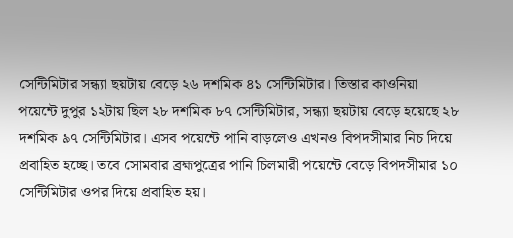সেন্টিমিটার সন্ধ্যা ছয়টায় বেড়ে ২৬ দশমিক ৪১ সেন্টিমিটার। তিস্তার কাওনিয়া পয়েন্টে দুপুর ১২টায় ছিল ২৮ দশমিক ৮৭ সেন্টিমিটার, সন্ধ্যা ছয়টায় বেড়ে হয়েছে ২৮ দশমিক ৯৭ সেন্টিমিটার। এসব পয়েন্টে পানি বাড়লেও এখনও বিপদসীমার নিচ দিয়ে প্রবাহিত হচ্ছে। তবে সোমবার ব্রহ্মপুত্রের পানি চিলমারী পয়েন্টে বেড়ে বিপদসীমার ১০ সেন্টিমিটার ওপর দিয়ে প্রবাহিত হয়।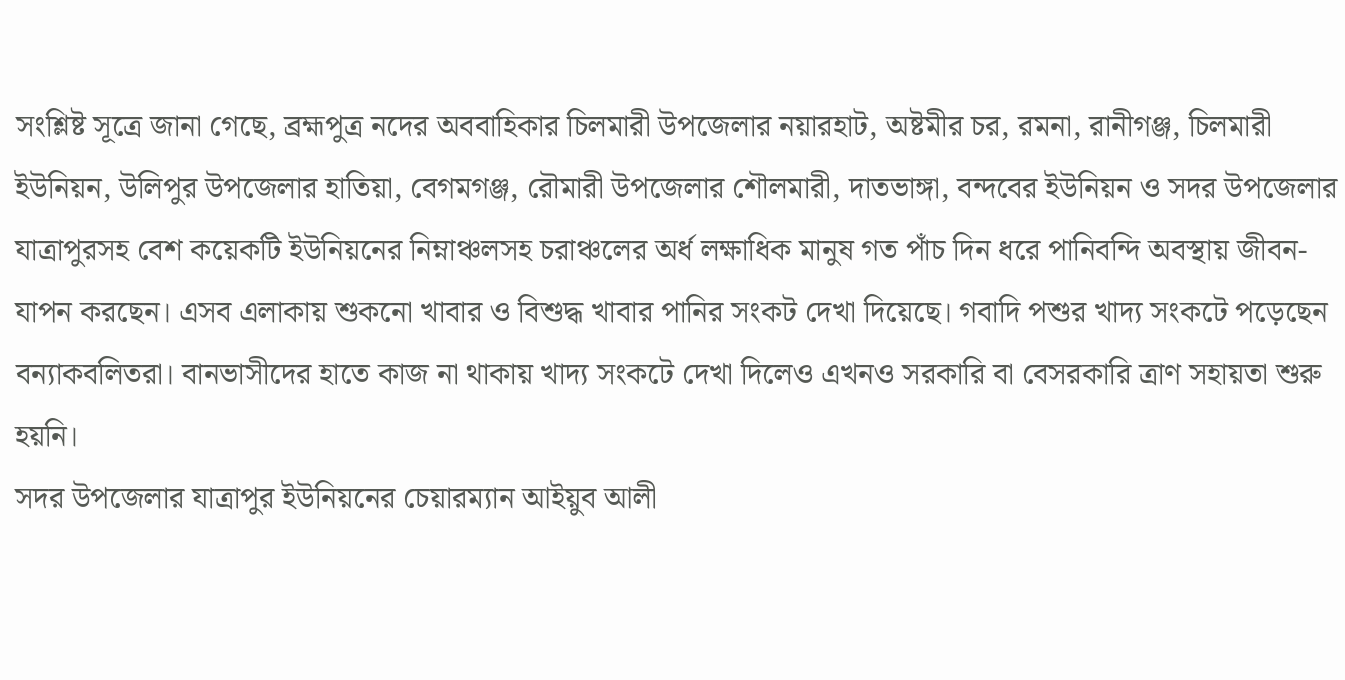সংশ্লিষ্ট সূত্রে জানা গেছে, ব্রহ্মপুত্র নদের অববাহিকার চিলমারী উপজেলার নয়ারহাট, অষ্টমীর চর, রমনা, রানীগঞ্জ, চিলমারী ইউনিয়ন, উলিপুর উপজেলার হাতিয়া, বেগমগঞ্জ, রৌমারী উপজেলার শৌলমারী, দাতভাঙ্গা, বন্দবের ইউনিয়ন ও সদর উপজেলার যাত্রাপুরসহ বেশ কয়েকটি ইউনিয়নের নিম্নাঞ্চলসহ চরাঞ্চলের অর্ধ লক্ষাধিক মানুষ গত পাঁচ দিন ধরে পানিবন্দি অবস্থায় জীবন-যাপন করছেন। এসব এলাকায় শুকনো খাবার ও বিশুদ্ধ খাবার পানির সংকট দেখা দিয়েছে। গবাদি পশুর খাদ্য সংকটে পড়েছেন বন্যাকবলিতরা। বানভাসীদের হাতে কাজ না থাকায় খাদ্য সংকটে দেখা দিলেও এখনও সরকারি বা বেসরকারি ত্রাণ সহায়তা শুরু হয়নি।
সদর উপজেলার যাত্রাপুর ইউনিয়নের চেয়ারম্যান আইয়ুব আলী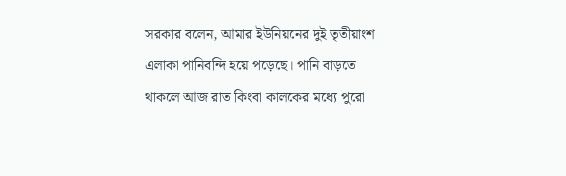সরকার বলেন, আমার ইউনিয়নের দুই তৃতীয়াংশ এলাকা পানিবন্দি হয়ে পড়েছে। পানি বাড়তে থাকলে আজ রাত কিংবা কালকের মধ্যে পুরো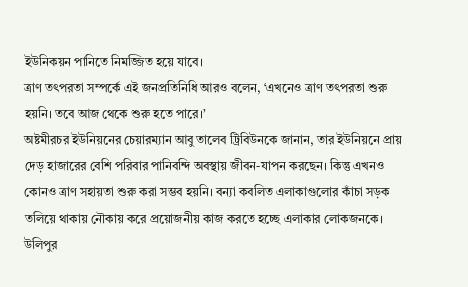ইউনিকয়ন পানিতে নিমজ্জিত হয়ে যাবে।
ত্রাণ তৎপরতা সম্পর্কে এই জনপ্রতিনিধি আরও বলেন, ‘এখনেও ত্রাণ তৎপরতা শুরু হয়নি। তবে আজ থেকে শুরু হতে পারে।’
অষ্টমীরচর ইউনিয়নের চেয়ারম্যান আবু তালেব ট্রিবিউনকে জানান, তার ইউনিয়নে প্রায় দেড় হাজারের বেশি পরিবার পানিবন্দি অবস্থায় জীবন-যাপন করছেন। কিন্তু এখনও কোনও ত্রাণ সহায়তা শুরু করা সম্ভব হয়নি। বন্যা কবলিত এলাকাগুলোর কাঁচা সড়ক তলিয়ে থাকায় নৌকায় করে প্রয়োজনীয় কাজ করতে হচ্ছে এলাকার লোকজনকে।
উলিপুর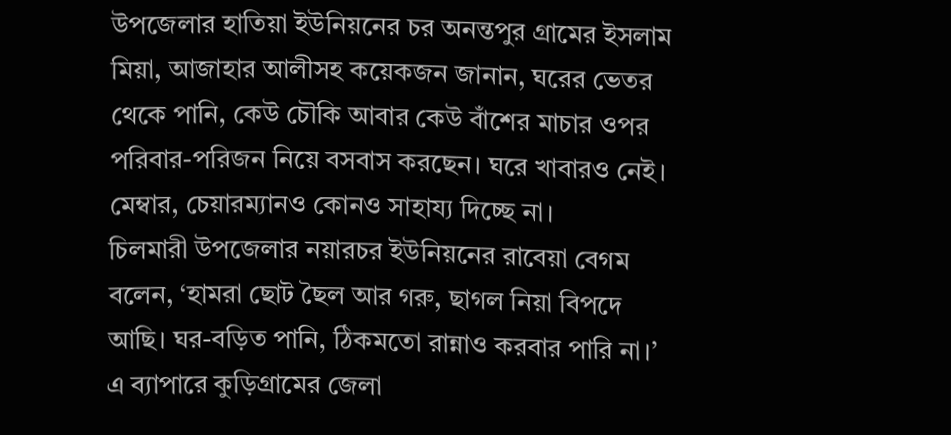উপজেলার হাতিয়া ইউনিয়নের চর অনন্তপুর গ্রামের ইসলাম মিয়া, আজাহার আলীসহ কয়েকজন জানান, ঘরের ভেতর থেকে পানি, কেউ চৌকি আবার কেউ বাঁশের মাচার ওপর পরিবার-পরিজন নিয়ে বসবাস করছেন। ঘরে খাবারও নেই। মেম্বার, চেয়ারম্যানও কোনও সাহায্য দিচ্ছে না।
চিলমারী উপজেলার নয়ারচর ইউনিয়নের রাবেয়া বেগম বলেন, ‘হামরা ছোট ছৈল আর গরু, ছাগল নিয়া বিপদে আছি। ঘর-বড়িত পানি, ঠিকমতো রান্নাও করবার পারি না।’
এ ব্যাপারে কুড়িগ্রামের জেলা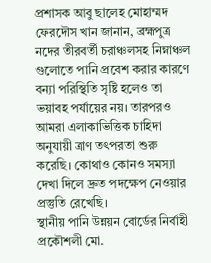প্রশাসক আবু ছালেহ মোহাম্মদ ফেরদৌস খান জানান, ব্রহ্মপুত্র নদের তীরবর্তী চরাঞ্চলসহ নিম্নাঞ্চল গুলোতে পানি প্রবেশ করার কারণে বন্যা পরিস্থিতি সৃষ্টি হলেও তা ভয়াবহ পর্যায়ের নয়। তারপরও আমরা এলাকাভিত্তিক চাহিদা অনুযায়ী ত্রাণ তৎপরতা শুরু করেছি। কোথাও কোনও সমস্যা দেখা দিলে দ্রুত পদক্ষেপ নেওয়ার প্রস্তুতি রেখেছি।
স্থানীয় পানি উন্নয়ন বোর্ডের নির্বাহী প্রকৌশলী মো.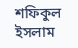শফিকুল ইসলাম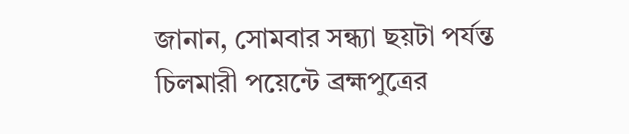জানান, সোমবার সন্ধ্যা ছয়টা পর্যন্ত চিলমারী পয়েন্টে ব্রহ্মপুত্রের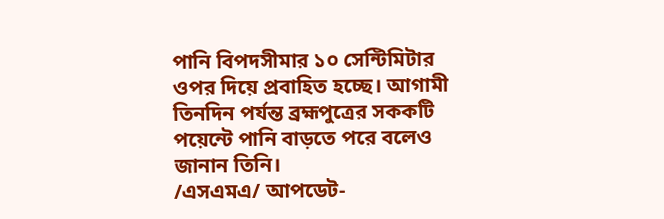পানি বিপদসীমার ১০ সেন্টিমিটার ওপর দিয়ে প্রবাহিত হচ্ছে। আগামী তিনদিন পর্যন্ত ব্রহ্মপুত্রের সককটি পয়েন্টে পানি বাড়তে পরে বলেও জানান তিনি।
/এসএমএ/ আপডেট-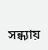সন্ধ্যায়